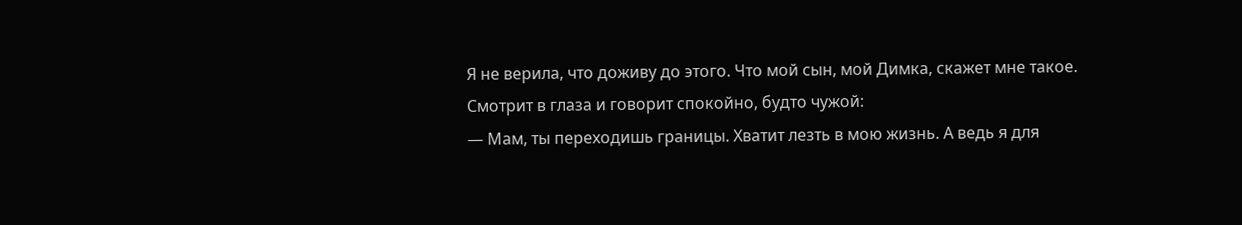Я не верила, что доживу до этого. Что мой сын, мой Димка, скажет мне такое. Смотрит в глаза и говорит спокойно, будто чужой:
— Мам, ты переходишь границы. Хватит лезть в мою жизнь. А ведь я для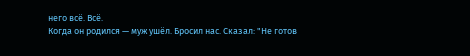него всё. Всё.
Когда он родился — муж ушёл. Бросил нас. Сказал: "Не готов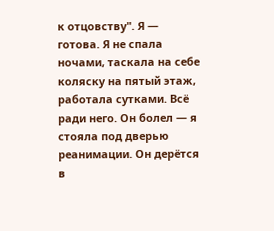к отцовству". Я — готова. Я не спала ночами, таскала на себе коляску на пятый этаж, работала сутками. Всё ради него. Он болел — я стояла под дверью реанимации. Он дерётся в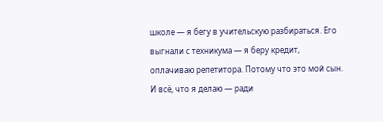школе — я бегу в учительскую разбираться. Его выгнали с техникума — я беру кредит, оплачиваю репетитора. Потому что это мой сын. И всё, что я делаю — ради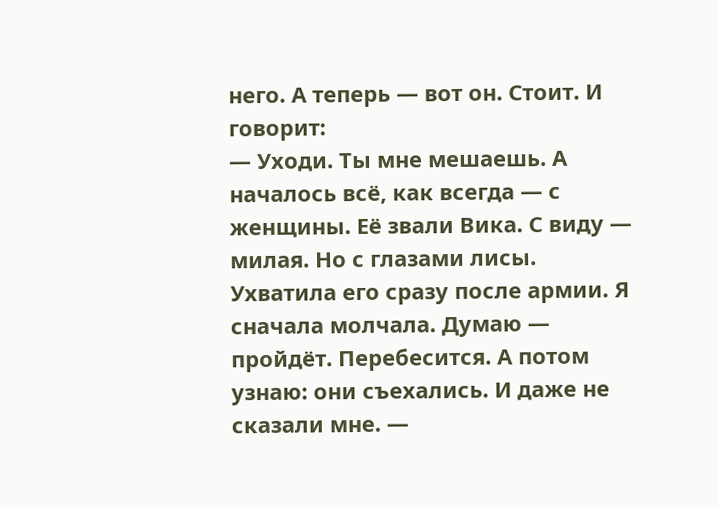него. А теперь — вот он. Стоит. И говорит:
— Уходи. Ты мне мешаешь. А началось всё, как всегда — с женщины. Её звали Вика. С виду — милая. Но с глазами лисы. Ухватила его сразу после армии. Я сначала молчала. Думаю — пройдёт. Перебесится. А потом узнаю: они съехались. И даже не сказали мне. —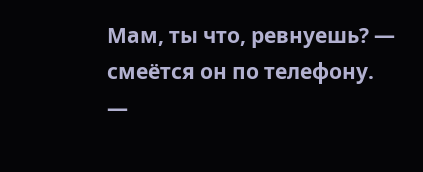Мам, ты что, ревнуешь? — смеётся он по телефону.
—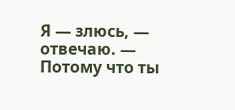Я — злюсь, — отвечаю. — Потому что ты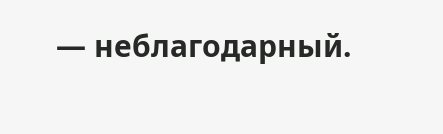— неблагодарный.